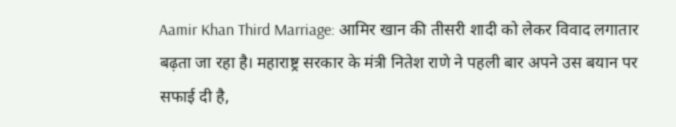Aamir Khan Third Marriage: आमिर खान की तीसरी शादी को लेकर विवाद लगातार बढ़ता जा रहा है। महाराष्ट्र सरकार के मंत्री नितेश राणे ने पहली बार अपने उस बयान पर सफाई दी है,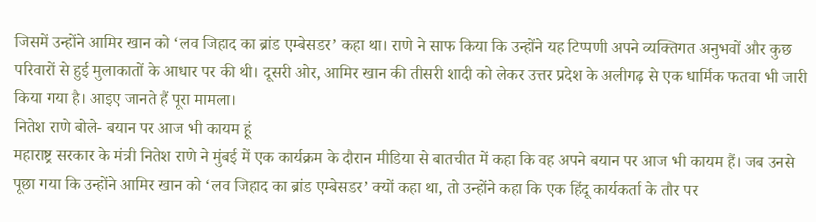जिसमें उन्होंने आमिर खान को ‘लव जिहाद का ब्रांड एम्बेसडर’ कहा था। राणे ने साफ किया कि उन्होंने यह टिप्पणी अपने व्यक्तिगत अनुभवों और कुछ परिवारों से हुई मुलाकातों के आधार पर की थी। दूसरी ओर, आमिर खान की तीसरी शादी को लेकर उत्तर प्रदेश के अलीगढ़ से एक धार्मिक फतवा भी जारी किया गया है। आइए जानते हैं पूरा मामला।
नितेश राणे बोले- बयान पर आज भी कायम हूं
महाराष्ट्र सरकार के मंत्री नितेश राणे ने मुंबई में एक कार्यक्रम के दौरान मीडिया से बातचीत में कहा कि वह अपने बयान पर आज भी कायम हैं। जब उनसे पूछा गया कि उन्होंने आमिर खान को ‘लव जिहाद का ब्रांड एम्बेसडर’ क्यों कहा था, तो उन्होंने कहा कि एक हिंदू कार्यकर्ता के तौर पर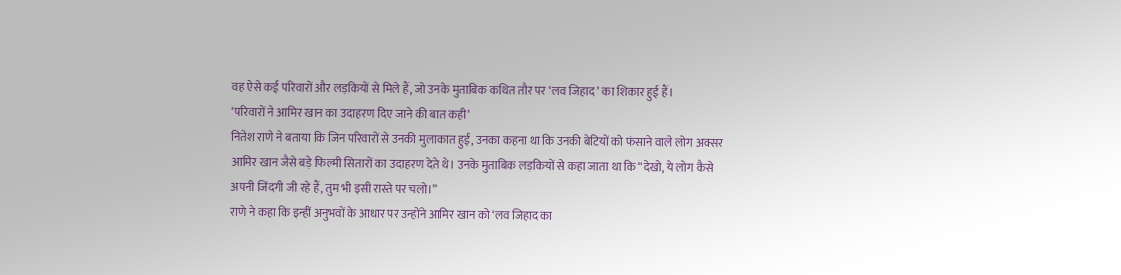वह ऐसे कई परिवारों और लड़कियों से मिले हैं, जो उनके मुताबिक कथित तौर पर ‘लव जिहाद’ का शिकार हुई हैं।
‘परिवारों ने आमिर खान का उदाहरण दिए जाने की बात कही’
नितेश राणे ने बताया कि जिन परिवारों से उनकी मुलाकात हुई, उनका कहना था कि उनकी बेटियों को फंसाने वाले लोग अक्सर आमिर खान जैसे बड़े फिल्मी सितारों का उदाहरण देते थे। उनके मुताबिक लड़कियों से कहा जाता था कि “देखो, ये लोग कैसे अपनी जिंदगी जी रहे हैं, तुम भी इसी रास्ते पर चलो।”
राणे ने कहा कि इन्हीं अनुभवों के आधार पर उन्होंने आमिर खान को ‘लव जिहाद का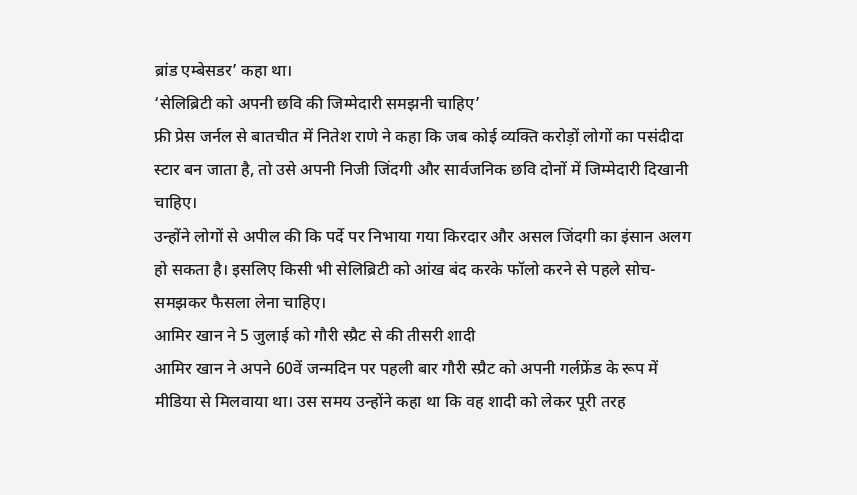ब्रांड एम्बेसडर’ कहा था।
‘सेलिब्रिटी को अपनी छवि की जिम्मेदारी समझनी चाहिए’
फ्री प्रेस जर्नल से बातचीत में नितेश राणे ने कहा कि जब कोई व्यक्ति करोड़ों लोगों का पसंदीदा स्टार बन जाता है, तो उसे अपनी निजी जिंदगी और सार्वजनिक छवि दोनों में जिम्मेदारी दिखानी चाहिए।
उन्होंने लोगों से अपील की कि पर्दे पर निभाया गया किरदार और असल जिंदगी का इंसान अलग हो सकता है। इसलिए किसी भी सेलिब्रिटी को आंख बंद करके फॉलो करने से पहले सोच-समझकर फैसला लेना चाहिए।
आमिर खान ने 5 जुलाई को गौरी स्प्रैट से की तीसरी शादी
आमिर खान ने अपने 60वें जन्मदिन पर पहली बार गौरी स्प्रैट को अपनी गर्लफ्रेंड के रूप में मीडिया से मिलवाया था। उस समय उन्होंने कहा था कि वह शादी को लेकर पूरी तरह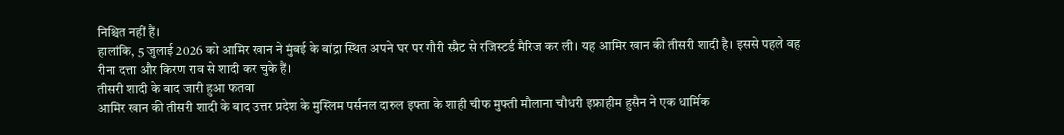निश्चित नहीं हैं।
हालांकि, 5 जुलाई 2026 को आमिर खान ने मुंबई के बांद्रा स्थित अपने घर पर गौरी स्प्रैट से रजिस्टर्ड मैरिज कर ली। यह आमिर खान की तीसरी शादी है। इससे पहले वह रीना दत्ता और किरण राव से शादी कर चुके हैं।
तीसरी शादी के बाद जारी हुआ फतवा
आमिर खान की तीसरी शादी के बाद उत्तर प्रदेश के मुस्लिम पर्सनल दारुल इफ्ता के शाही चीफ मुफ्ती मौलाना चौधरी इफ्राहीम हुसैन ने एक धार्मिक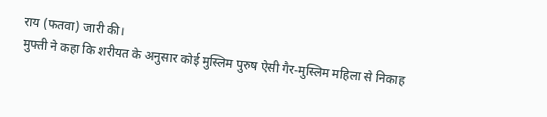राय (फतवा) जारी की।
मुफ्ती ने कहा कि शरीयत के अनुसार कोई मुस्लिम पुरुष ऐसी गैर-मुस्लिम महिला से निकाह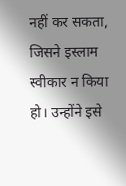नहीं कर सकता, जिसने इस्लाम स्वीकार न किया हो। उन्होंने इसे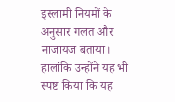इस्लामी नियमों के अनुसार गलत और नाजायज बताया।
हालांकि उन्होंने यह भी स्पष्ट किया कि यह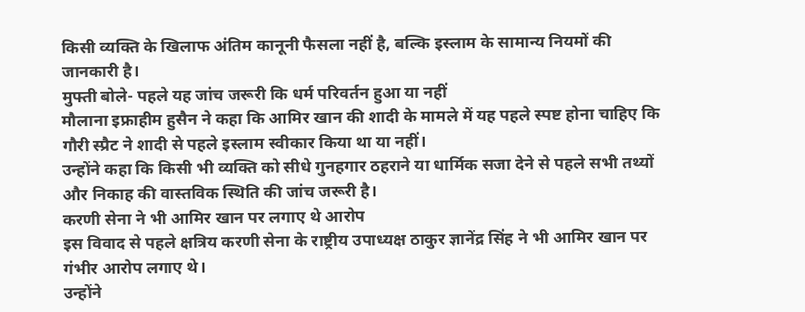किसी व्यक्ति के खिलाफ अंतिम कानूनी फैसला नहीं है, बल्कि इस्लाम के सामान्य नियमों की जानकारी है।
मुफ्ती बोले- पहले यह जांच जरूरी कि धर्म परिवर्तन हुआ या नहीं
मौलाना इफ्राहीम हुसैन ने कहा कि आमिर खान की शादी के मामले में यह पहले स्पष्ट होना चाहिए कि गौरी स्प्रैट ने शादी से पहले इस्लाम स्वीकार किया था या नहीं।
उन्होंने कहा कि किसी भी व्यक्ति को सीधे गुनहगार ठहराने या धार्मिक सजा देने से पहले सभी तथ्यों और निकाह की वास्तविक स्थिति की जांच जरूरी है।
करणी सेना ने भी आमिर खान पर लगाए थे आरोप
इस विवाद से पहले क्षत्रिय करणी सेना के राष्ट्रीय उपाध्यक्ष ठाकुर ज्ञानेंद्र सिंह ने भी आमिर खान पर गंभीर आरोप लगाए थे।
उन्होंने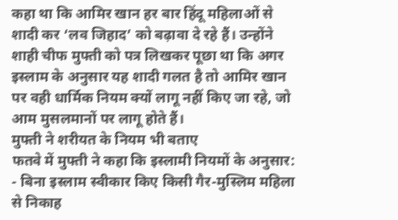कहा था कि आमिर खान हर बार हिंदू महिलाओं से शादी कर ‘लव जिहाद’ को बढ़ावा दे रहे हैं। उन्होंने शाही चीफ मुफ्ती को पत्र लिखकर पूछा था कि अगर इस्लाम के अनुसार यह शादी गलत है तो आमिर खान पर वही धार्मिक नियम क्यों लागू नहीं किए जा रहे, जो आम मुसलमानों पर लागू होते हैं।
मुफ्ती ने शरीयत के नियम भी बताए
फतवे में मुफ्ती ने कहा कि इस्लामी नियमों के अनुसार:
- बिना इस्लाम स्वीकार किए किसी गैर-मुस्लिम महिला से निकाह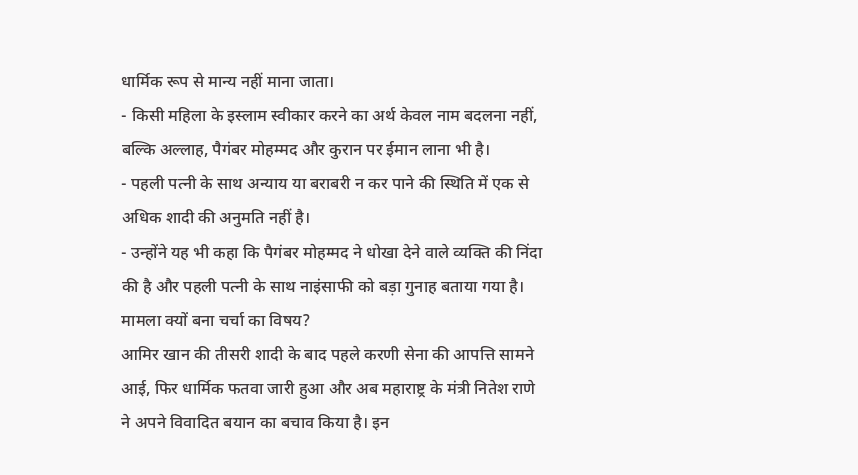धार्मिक रूप से मान्य नहीं माना जाता।
- किसी महिला के इस्लाम स्वीकार करने का अर्थ केवल नाम बदलना नहीं, बल्कि अल्लाह, पैगंबर मोहम्मद और कुरान पर ईमान लाना भी है।
- पहली पत्नी के साथ अन्याय या बराबरी न कर पाने की स्थिति में एक से अधिक शादी की अनुमति नहीं है।
- उन्होंने यह भी कहा कि पैगंबर मोहम्मद ने धोखा देने वाले व्यक्ति की निंदा की है और पहली पत्नी के साथ नाइंसाफी को बड़ा गुनाह बताया गया है।
मामला क्यों बना चर्चा का विषय?
आमिर खान की तीसरी शादी के बाद पहले करणी सेना की आपत्ति सामने आई, फिर धार्मिक फतवा जारी हुआ और अब महाराष्ट्र के मंत्री नितेश राणे ने अपने विवादित बयान का बचाव किया है। इन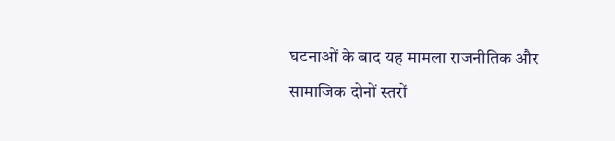घटनाओं के बाद यह मामला राजनीतिक और सामाजिक दोनों स्तरों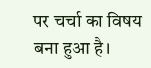पर चर्चा का विषय बना हुआ है।